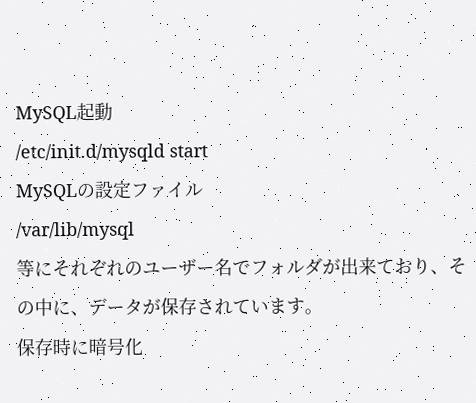MySQL起動
/etc/init.d/mysqld start
MySQLの設定ファイル
/var/lib/mysql
等にそれぞれのユーザー名でフォルダが出来ており、その中に、データが保存されています。
保存時に暗号化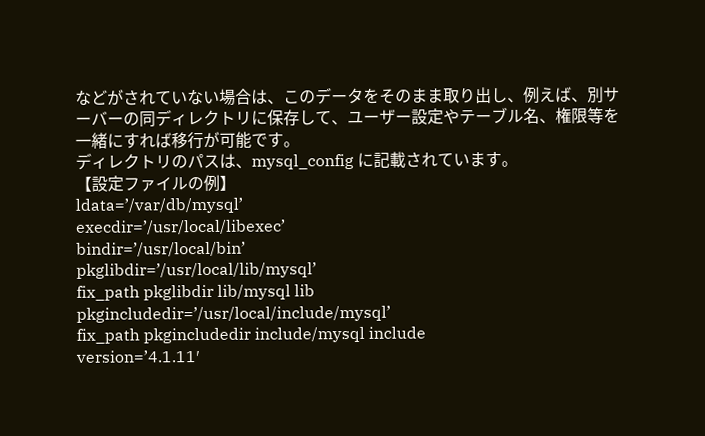などがされていない場合は、このデータをそのまま取り出し、例えば、別サーバーの同ディレクトリに保存して、ユーザー設定やテーブル名、権限等を一緒にすれば移行が可能です。
ディレクトリのパスは、mysql_config に記載されています。
【設定ファイルの例】
ldata=’/var/db/mysql’
execdir=’/usr/local/libexec’
bindir=’/usr/local/bin’
pkglibdir=’/usr/local/lib/mysql’
fix_path pkglibdir lib/mysql lib
pkgincludedir=’/usr/local/include/mysql’
fix_path pkgincludedir include/mysql include
version=’4.1.11′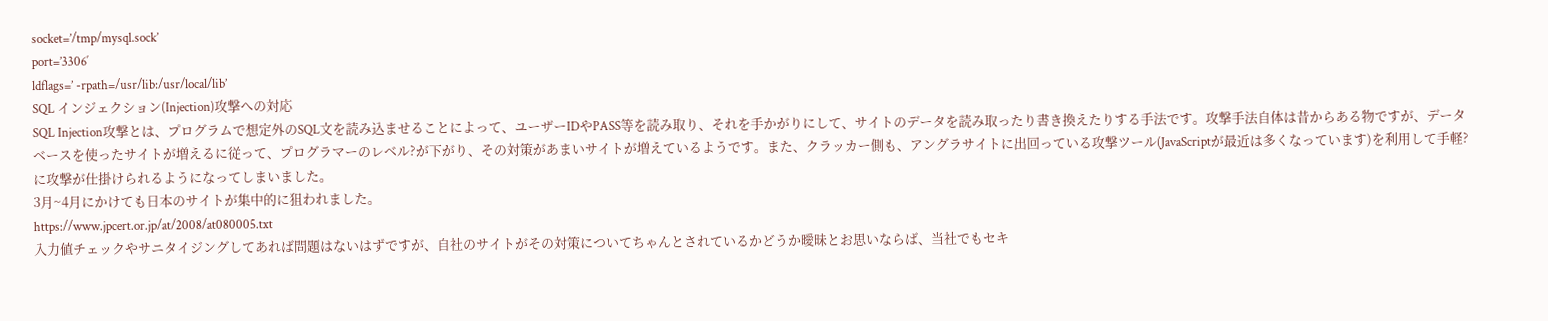socket=’/tmp/mysql.sock’
port=’3306′
ldflags=’ -rpath=/usr/lib:/usr/local/lib’
SQL インジェクション(Injection)攻撃への対応
SQL Injection攻撃とは、プログラムで想定外のSQL文を読み込ませることによって、ユーザーIDやPASS等を読み取り、それを手かがりにして、サイトのデータを読み取ったり書き換えたりする手法です。攻撃手法自体は昔からある物ですが、データベースを使ったサイトが増えるに従って、プログラマーのレベル?が下がり、その対策があまいサイトが増えているようです。また、クラッカー側も、アングラサイトに出回っている攻撃ツール(JavaScriptが最近は多くなっています)を利用して手軽?に攻撃が仕掛けられるようになってしまいました。
3月~4月にかけても日本のサイトが集中的に狙われました。
https://www.jpcert.or.jp/at/2008/at080005.txt
入力値チェックやサニタイジングしてあれば問題はないはずですが、自社のサイトがその対策についてちゃんとされているかどうか曖昧とお思いならば、当社でもセキ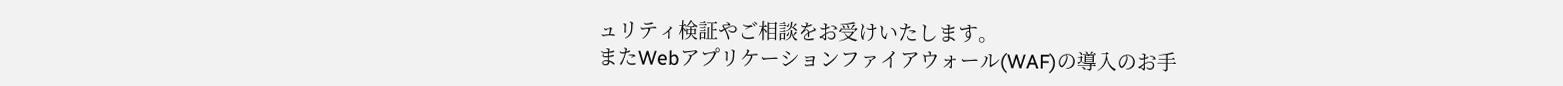ュリティ検証やご相談をお受けいたします。
またWebアプリケーションファイアウォール(WAF)の導入のお手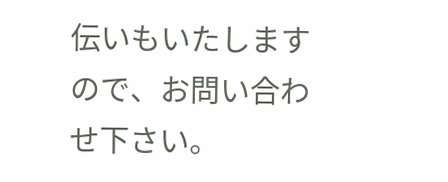伝いもいたしますので、お問い合わせ下さい。